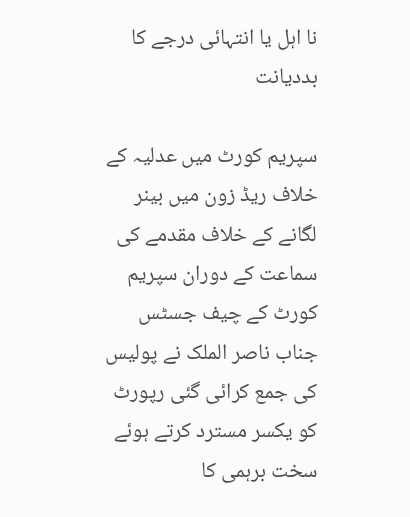نا اہل یا انتہائی درجے کا بددیانت

سپریم کورٹ میں عدلیہ کے خلاف ریڈ زون میں بینر لگانے کے خلاف مقدمے کی سماعت کے دوران سپریم کورٹ کے چیف جسٹس جناب ناصر الملک نے پولیس کی جمع کرائی گئی رپورٹ کو یکسر مسترد کرتے ہوئے سخت برہمی کا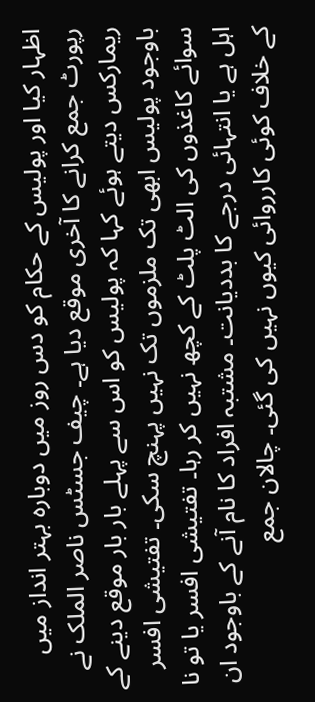اظہار کیا اور پولیس کے حکام کو دس روز میں دوبارہ بہتر انداز میں رپورٹ جمع کرانے کا آخری موقع دیا ہے۔ چیف جسٹس ناصر الملک نے ریمارکس دیتے ہوئے کہا کہ پولیس کو اس سے پہلے بار بار موقع دینے کے باوجود پولیس ابھی تک ملزموں تک نہیں پہنچ سکی۔ تفتیشی افسر سوائے کاغذوں کی الٹ پلٹ کے کچھ نہیں کر رہا۔ تفتیشی افسر یا تو نا اہل ہے یا انتہائی درجے کا بددیانت۔ مشتبہ افراد کا نام آنے کے باوجود ان کے خلاف کوئی کارروائی کیوں نہیں کی گئی۔ چالان جمع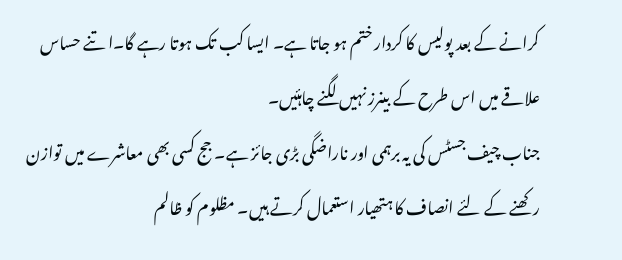کرانے کے بعد پولیس کا کردار ختم ہو جاتا ہے۔ ایسا کب تک ہوتا رہے گا۔ا تنے حساس علاقے میں اس طرح کے بینرز نہیں لگنے چاہئیں۔
جناب چیف جسٹس کی یہ برہمی اور ناراضگی بڑی جائز ہے۔ جج کسی بھی معاشرے میں توازن رکھنے کے لئے انصاف کا ہتھیار استعمال کرتے ہیں۔ مظلوم کو ظالم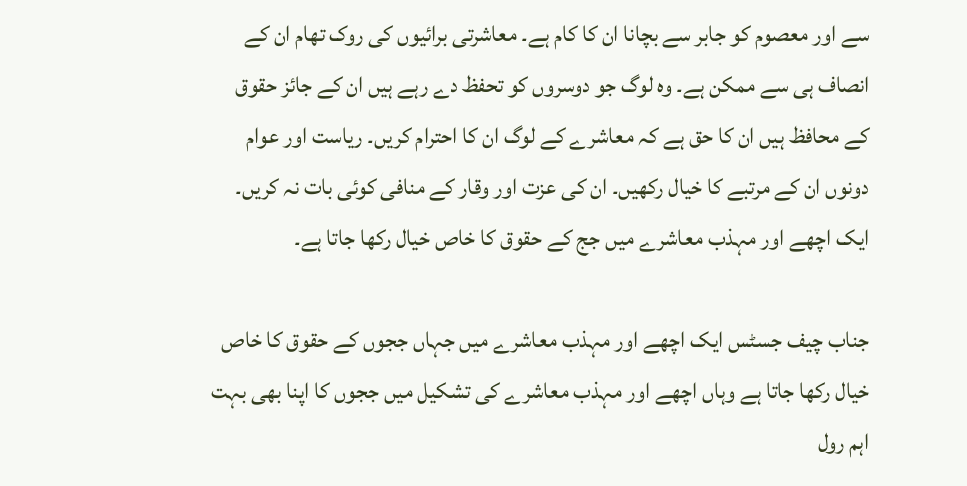سے اور معصوم کو جابر سے بچانا ان کا کام ہے۔ معاشرتی برائیوں کی روک تھام ان کے انصاف ہی سے ممکن ہے۔ وہ لوگ جو دوسروں کو تحفظ دے رہے ہیں ان کے جائز حقوق کے محافظ ہیں ان کا حق ہے کہ معاشرے کے لوگ ان کا احترام کریں۔ ریاست اور عوام دونوں ان کے مرتبے کا خیال رکھیں۔ ان کی عزت اور وقار کے منافی کوئی بات نہ کریں۔ ایک اچھے اور مہذب معاشرے میں جج کے حقوق کا خاص خیال رکھا جاتا ہے۔

جناب چیف جسٹس ایک اچھے اور مہذب معاشرے میں جہاں ججوں کے حقوق کا خاص خیال رکھا جاتا ہے وہاں اچھے اور مہذب معاشرے کی تشکیل میں ججوں کا اپنا بھی بہت اہم رول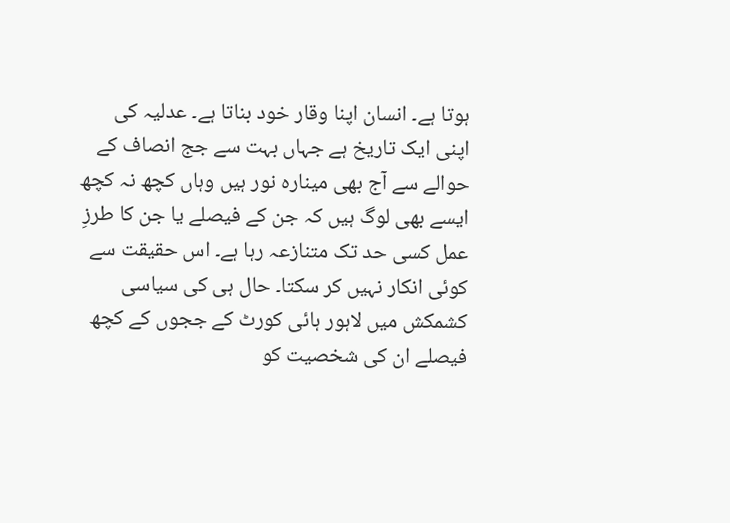ہوتا ہے۔ انسان اپنا وقار خود بناتا ہے۔ عدلیہ کی اپنی ایک تاریخ ہے جہاں بہت سے جج انصاف کے حوالے سے آج بھی مینارہ نور ہیں وہاں کچھ نہ کچھ ایسے بھی لوگ ہیں کہ جن کے فیصلے یا جن کا طرزِ عمل کسی حد تک متنازعہ رہا ہے۔ اس حقیقت سے کوئی انکار نہیں کر سکتا۔ حال ہی کی سیاسی کشمکش میں لاہور ہائی کورٹ کے ججوں کے کچھ فیصلے ان کی شخصیت کو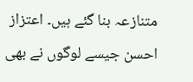متنازعہ بنا گئے ہیں۔ اعتزاز احسن جیسے لوگوں نے بھی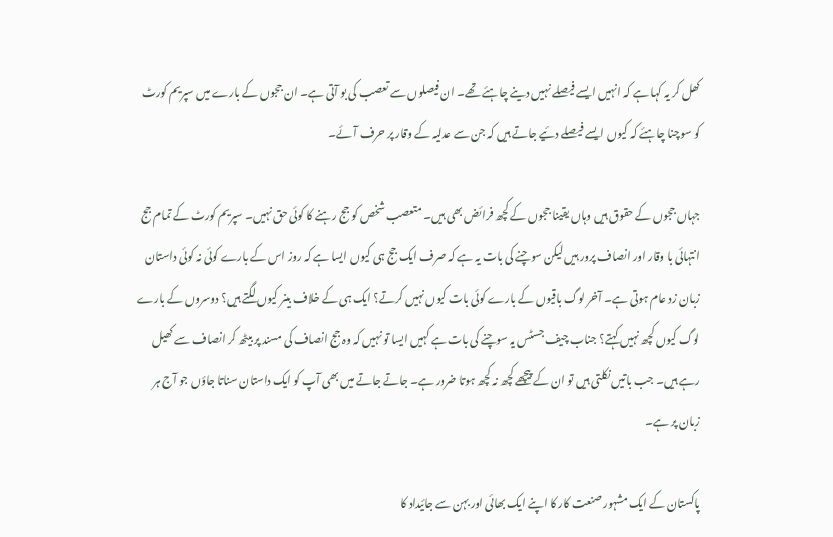کھل کر یہ کہا ہے کہ انہیں ایسے فیصلے نہیں دینے چاہئے تھے۔ ان فیصلوں سے تعصب کی بو آتی ہے۔ ان ججوں کے بارے میں سپریم کورٹ کو سوچنا چاہئے کہ کیوں ایسے فیصلے دئیے جاتے ہیں کہ جن سے عدلیہ کے وقار پر حرف آئے۔

جہاں ججوں کے حقوق ہیں وہاں یقینا ججوں کے کچھ فرائض بھی ہیں۔ متعصب شخص کو جج رہنے کا کوئی حق نہیں۔ سپریم کورٹ کے تمام جج انتہائی با وقار اور انصاف پرور ہیں لیکن سوچنے کی بات یہ ہے کہ صرف ایک جج ہی کیوں ایسا ہے کہ روز اس کے بارے کوئی نہ کوئی داستان زبان زد عام ہوتی ہے۔ آخر لوگ باقیوں کے بارے کوئی بات کیوں نہیں کرتے؟ ایک ہی کے خلاف بینر کیوں لگتے ہیں؟ دوسروں کے بارے لوگ کیوں کچھ نہیں کہتے؟ جناب چیف جسٹس یہ سوچنے کی بات ہے کہیں ایسا تو نہیں کہ وہ جج انصاف کی مسند پر بیٹھ کر انصاف سے کھیل رہے ہیں۔ جب باتیں نکلتی ہیں تو ان کے پیچھے کچھ نہ کچھ ہوتا ضرور ہے۔ جاتے جاتے میں بھی آپ کو ایک داستان سناتا جاؤں جو آج ہر زبان پر ہے۔

پاکستان کے ایک مشہور صنعت کار کا اپنے ایک بھائی اور بہن سے جائیداد کا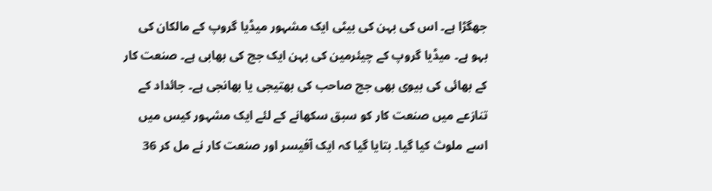جھگڑا ہے۔ اس کی بہن کی بیٹی ایک مشہور میڈیا گروپ کے مالکان کی بہو ہے۔ میڈیا گروپ کے چیئرمین کی بہن ایک جج کی بھابی ہے۔ صنعت کار کے بھائی کی بیوی بھی جج صاحب کی بھتیجی یا بھانجی ہے۔ جائداد کے تنازعے میں صنعت کار کو سبق سکھانے کے لئے ایک مشہور کیس میں اسے ملوث کیا گیا۔ بتایا گیا کہ ایک آفیسر اور صنعت کار نے مل کر 36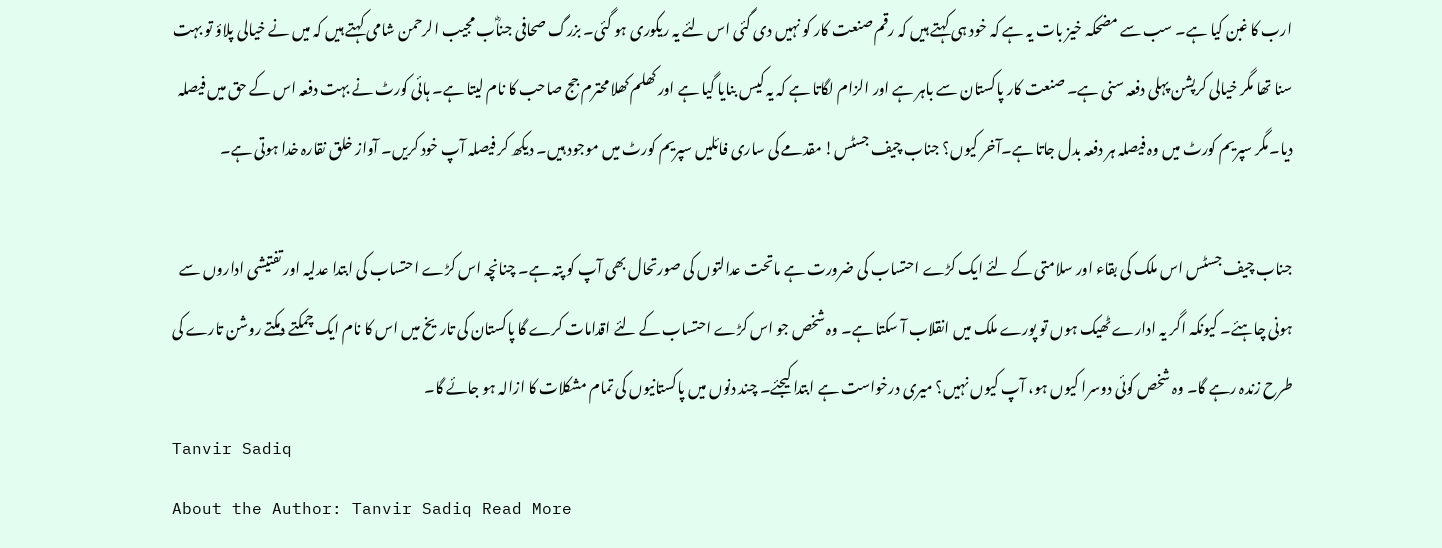ارب کا غبن کیا ہے۔ سب سے مضحکہ خیز بات یہ ہے کہ خود ہی کہتے ہیں کہ رقم صنعت کار کو نہیں دی گئی اس لئے یہ ریکوری ہو گئی۔ بزرگ صحافی جناؓب مجیب الرحمن شامی کہتے ہیں کہ میں نے خیالی پلاؤ تو بہت سنا تھا مگر خیالی کرپشن پہلی دفعہ سنی ہے۔ صنعت کار پاکستان سے باہر ہے اور الزام لگاتا ہے کہ یہ کیس بنایا گیا ہے اور کھلم کھلا محترم جج صاحب کا نام لیتا ہے۔ ہائی کورٹ نے بہت دفعہ اس کے حق میں فیصلہ دیا۔مگر سپریم کورٹ میں وہ فیصلہ ہر دفعہ بدل جاتا ہے۔آخر کیوں؟ جناب چیف جسٹس! مقدمے کی ساری فائلیں سپریم کورٹ میں موجود ہیں۔ دیکھ کر فیصلہ آپ خود کریں۔ آواز خلق نقارہ خدا ہوتی ہے۔

جناب چیف جسٹس اس ملک کی بقاء اور سلامتی کے لئے ایک کڑے احتساب کی ضرورت ہے ماتحت عدالتوں کی صورتحال بھی آپ کو پتہ ہے۔ چنانچہ اس کڑے احتساب کی ابتدا عدلیہ اور تفتیشی اداروں سے ہونی چاہئے۔ کیونکہ اگر یہ ادارے ٹھیک ہوں تو پورے ملک میں انقلاب آ سکتا ہے۔ وہ شخص جو اس کڑے احتساب کے لئے اقدامات کرے گا پاکستان کی تاریخ میں اس کا نام ایک چمکتے دمکتے روشن تارے کی طرح زندہ رہے گا۔ وہ شخص کوئی دوسرا کیوں ہو، آپ کیوں نہیں؟ میری درخواست ہے ابتدا کیجئے۔ چند دنوں میں پاکستانیوں کی تمام مشکلات کا ازالہ ہو جائے گا۔
Tanvir Sadiq
About the Author: Tanvir Sadiq Read More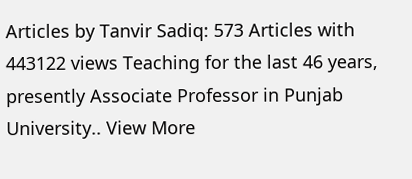Articles by Tanvir Sadiq: 573 Articles with 443122 views Teaching for the last 46 years, presently Associate Professor in Punjab University.. View More